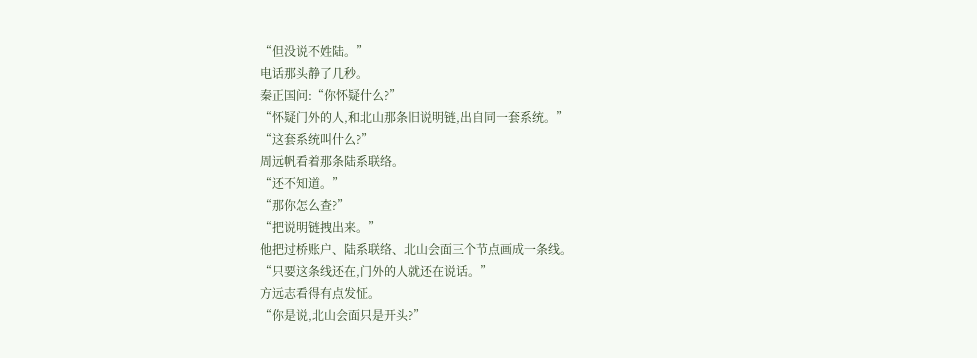“但没说不姓陆。”
电话那头静了几秒。
秦正国问:“你怀疑什么?”
“怀疑门外的人,和北山那条旧说明链,出自同一套系统。”
“这套系统叫什么?”
周远帆看着那条陆系联络。
“还不知道。”
“那你怎么查?”
“把说明链拽出来。”
他把过桥账户、陆系联络、北山会面三个节点画成一条线。
“只要这条线还在,门外的人就还在说话。”
方远志看得有点发怔。
“你是说,北山会面只是开头?”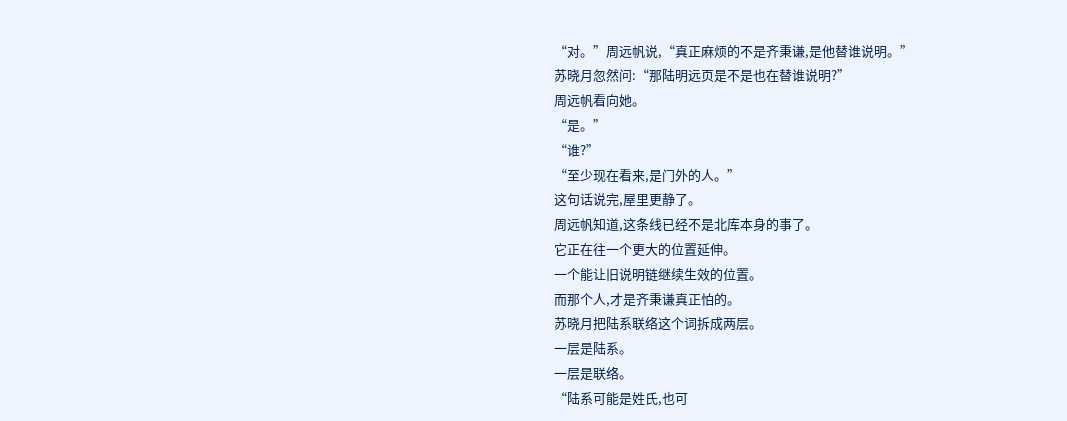“对。”周远帆说,“真正麻烦的不是齐秉谦,是他替谁说明。”
苏晓月忽然问:“那陆明远页是不是也在替谁说明?”
周远帆看向她。
“是。”
“谁?”
“至少现在看来,是门外的人。”
这句话说完,屋里更静了。
周远帆知道,这条线已经不是北库本身的事了。
它正在往一个更大的位置延伸。
一个能让旧说明链继续生效的位置。
而那个人,才是齐秉谦真正怕的。
苏晓月把陆系联络这个词拆成两层。
一层是陆系。
一层是联络。
“陆系可能是姓氏,也可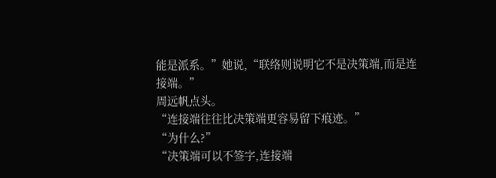能是派系。”她说,“联络则说明它不是决策端,而是连接端。”
周远帆点头。
“连接端往往比决策端更容易留下痕迹。”
“为什么?”
“决策端可以不签字,连接端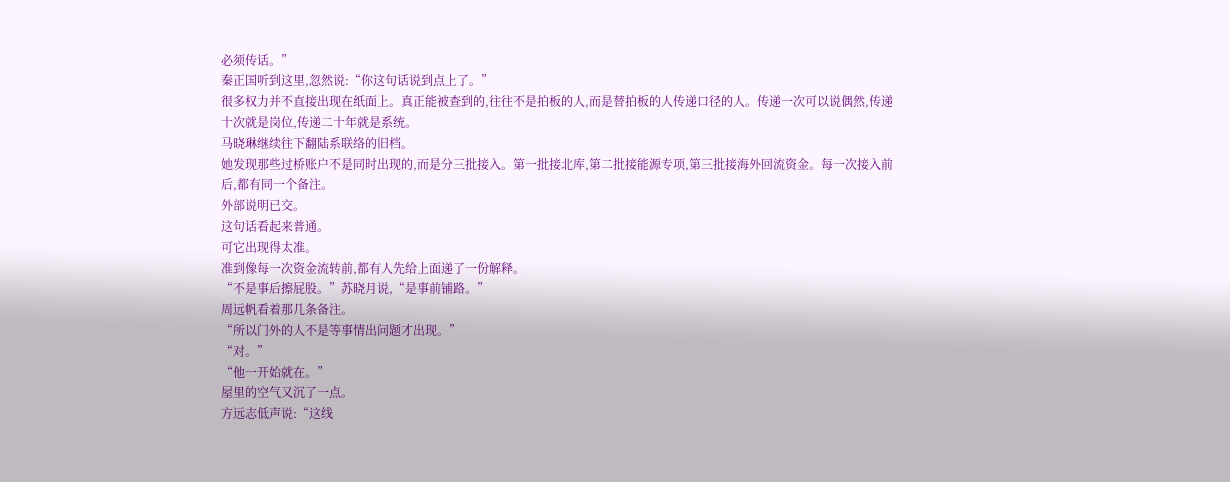必须传话。”
秦正国听到这里,忽然说:“你这句话说到点上了。”
很多权力并不直接出现在纸面上。真正能被查到的,往往不是拍板的人,而是替拍板的人传递口径的人。传递一次可以说偶然,传递十次就是岗位,传递二十年就是系统。
马晓琳继续往下翻陆系联络的旧档。
她发现那些过桥账户不是同时出现的,而是分三批接入。第一批接北库,第二批接能源专项,第三批接海外回流资金。每一次接入前后,都有同一个备注。
外部说明已交。
这句话看起来普通。
可它出现得太准。
准到像每一次资金流转前,都有人先给上面递了一份解释。
“不是事后擦屁股。”苏晓月说,“是事前铺路。”
周远帆看着那几条备注。
“所以门外的人不是等事情出问题才出现。”
“对。”
“他一开始就在。”
屋里的空气又沉了一点。
方远志低声说:“这线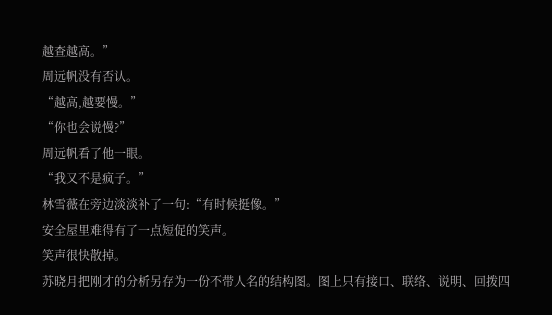越查越高。”
周远帆没有否认。
“越高,越要慢。”
“你也会说慢?”
周远帆看了他一眼。
“我又不是疯子。”
林雪薇在旁边淡淡补了一句:“有时候挺像。”
安全屋里难得有了一点短促的笑声。
笑声很快散掉。
苏晓月把刚才的分析另存为一份不带人名的结构图。图上只有接口、联络、说明、回拨四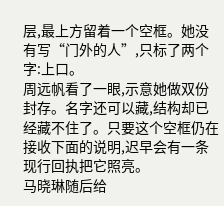层,最上方留着一个空框。她没有写“门外的人”,只标了两个字:上口。
周远帆看了一眼,示意她做双份封存。名字还可以藏,结构却已经藏不住了。只要这个空框仍在接收下面的说明,迟早会有一条现行回执把它照亮。
马晓琳随后给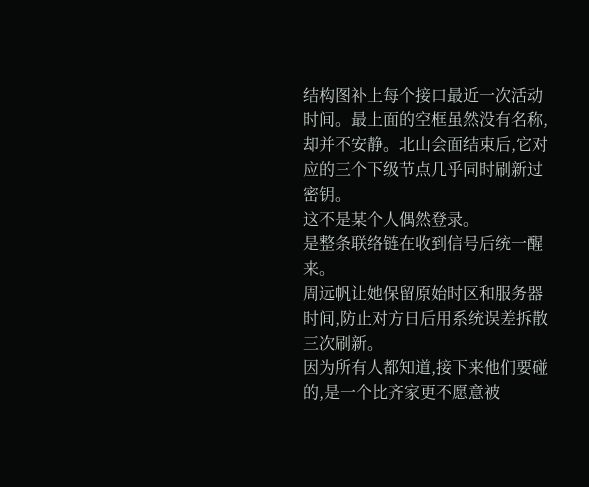结构图补上每个接口最近一次活动时间。最上面的空框虽然没有名称,却并不安静。北山会面结束后,它对应的三个下级节点几乎同时刷新过密钥。
这不是某个人偶然登录。
是整条联络链在收到信号后统一醒来。
周远帆让她保留原始时区和服务器时间,防止对方日后用系统误差拆散三次刷新。
因为所有人都知道,接下来他们要碰的,是一个比齐家更不愿意被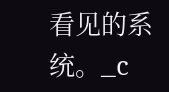看见的系统。_c